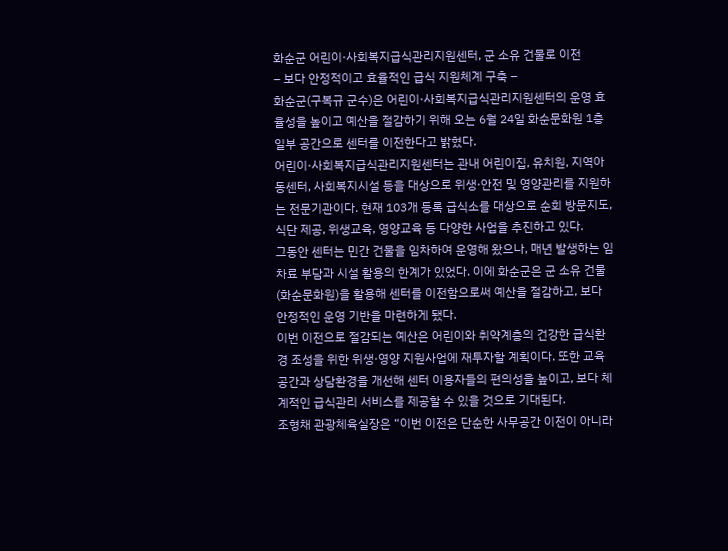화순군 어린이·사회복지급식관리지원센터, 군 소유 건물로 이전
– 보다 안정적이고 효율적인 급식 지원체계 구축 –
화순군(구복규 군수)은 어린이·사회복지급식관리지원센터의 운영 효율성을 높이고 예산을 절감하기 위해 오는 6월 24일 화순문화원 1층 일부 공간으로 센터를 이전한다고 밝혔다.
어린이·사회복지급식관리지원센터는 관내 어린이집, 유치원, 지역아동센터, 사회복지시설 등을 대상으로 위생·안전 및 영양관리를 지원하는 전문기관이다. 현재 103개 등록 급식소를 대상으로 순회 방문지도, 식단 제공, 위생교육, 영양교육 등 다양한 사업을 추진하고 있다.
그동안 센터는 민간 건물을 임차하여 운영해 왔으나, 매년 발생하는 임차료 부담과 시설 활용의 한계가 있었다. 이에 화순군은 군 소유 건물(화순문화원)을 활용해 센터를 이전함으로써 예산을 절감하고, 보다 안정적인 운영 기반을 마련하게 됐다.
이번 이전으로 절감되는 예산은 어린이와 취약계층의 건강한 급식환경 조성을 위한 위생·영양 지원사업에 재투자할 계획이다. 또한 교육 공간과 상담환경을 개선해 센터 이용자들의 편의성을 높이고, 보다 체계적인 급식관리 서비스를 제공할 수 있을 것으로 기대된다.
조형채 관광체육실장은 “이번 이전은 단순한 사무공간 이전이 아니라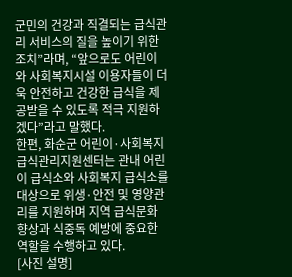군민의 건강과 직결되는 급식관리 서비스의 질을 높이기 위한 조치”라며, “앞으로도 어린이와 사회복지시설 이용자들이 더욱 안전하고 건강한 급식을 제공받을 수 있도록 적극 지원하겠다”라고 말했다.
한편, 화순군 어린이·사회복지급식관리지원센터는 관내 어린이 급식소와 사회복지 급식소를 대상으로 위생·안전 및 영양관리를 지원하며 지역 급식문화 향상과 식중독 예방에 중요한 역할을 수행하고 있다.
[사진 설명]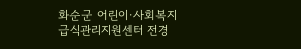화순군 어린이·사회복지급식관리지원센터 전경